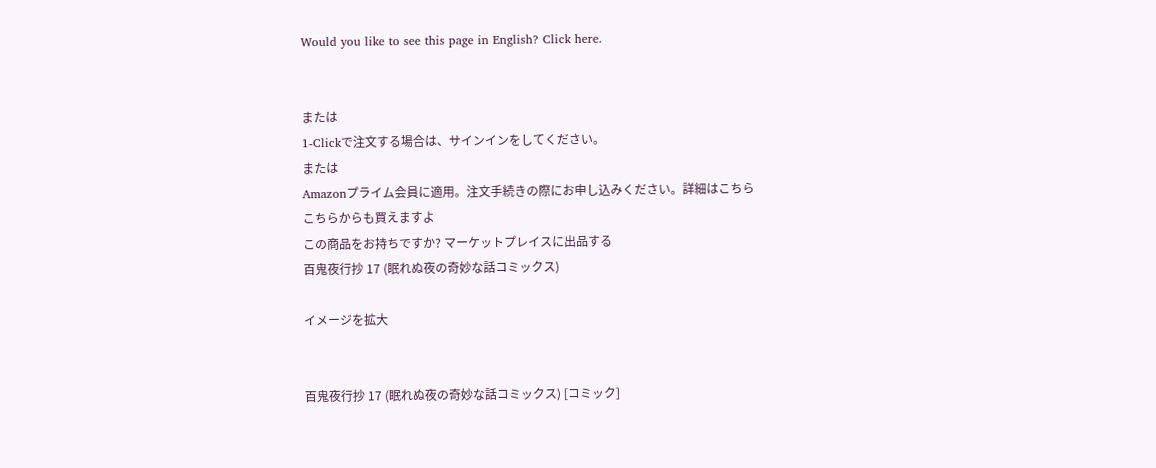Would you like to see this page in English? Click here.


または
1-Clickで注文する場合は、サインインをしてください。
または
Amazonプライム会員に適用。注文手続きの際にお申し込みください。詳細はこちら
こちらからも買えますよ
この商品をお持ちですか? マーケットプレイスに出品する
百鬼夜行抄 17 (眠れぬ夜の奇妙な話コミックス)

イメージを拡大


百鬼夜行抄 17 (眠れぬ夜の奇妙な話コミックス) [コミック]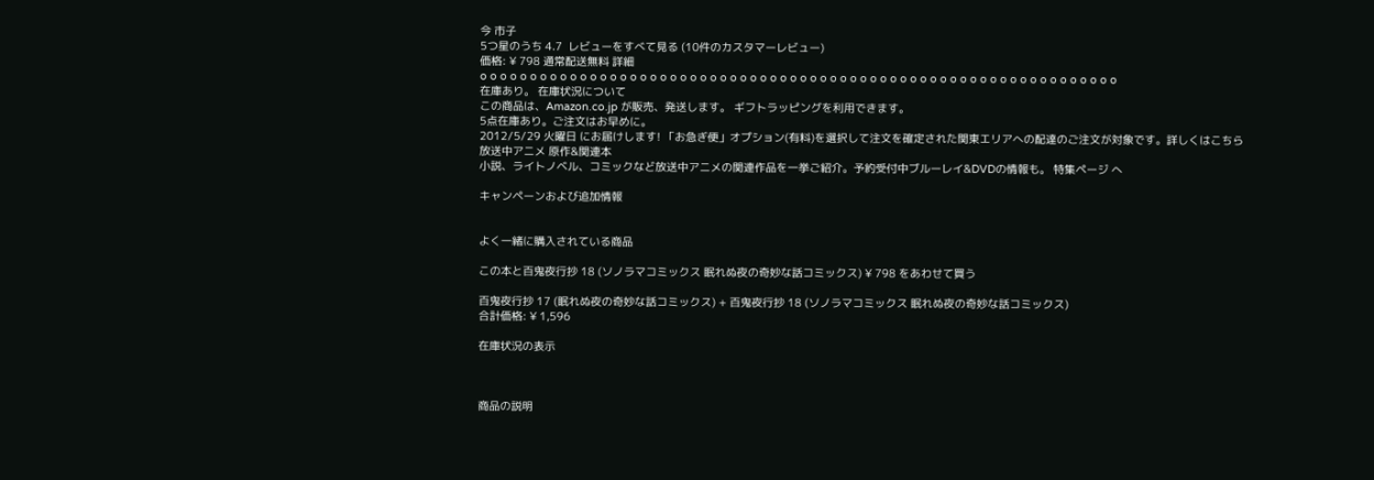今 市子
5つ星のうち 4.7  レビューをすべて見る (10件のカスタマーレビュー)
価格: ¥ 798 通常配送無料 詳細
o o o o o o o o o o o o o o o o o o o o o o o o o o o o o o o o o o o o o o o o o o o o o o o o o o o o o o o o o o o o o o o o
在庫あり。 在庫状況について
この商品は、Amazon.co.jp が販売、発送します。 ギフトラッピングを利用できます。
5点在庫あり。ご注文はお早めに。
2012/5/29 火曜日 にお届けします! 「お急ぎ便」オプション(有料)を選択して注文を確定された関東エリアへの配達のご注文が対象です。詳しくはこちら
放送中アニメ 原作&関連本
小説、ライトノベル、コミックなど放送中アニメの関連作品を一挙ご紹介。予約受付中ブルーレイ&DVDの情報も。 特集ページ へ

キャンペーンおよび追加情報


よく一緒に購入されている商品

この本と百鬼夜行抄 18 (ソノラマコミックス 眠れぬ夜の奇妙な話コミックス) ¥ 798 をあわせて買う

百鬼夜行抄 17 (眠れぬ夜の奇妙な話コミックス) + 百鬼夜行抄 18 (ソノラマコミックス 眠れぬ夜の奇妙な話コミックス)
合計価格: ¥ 1,596

在庫状況の表示



商品の説明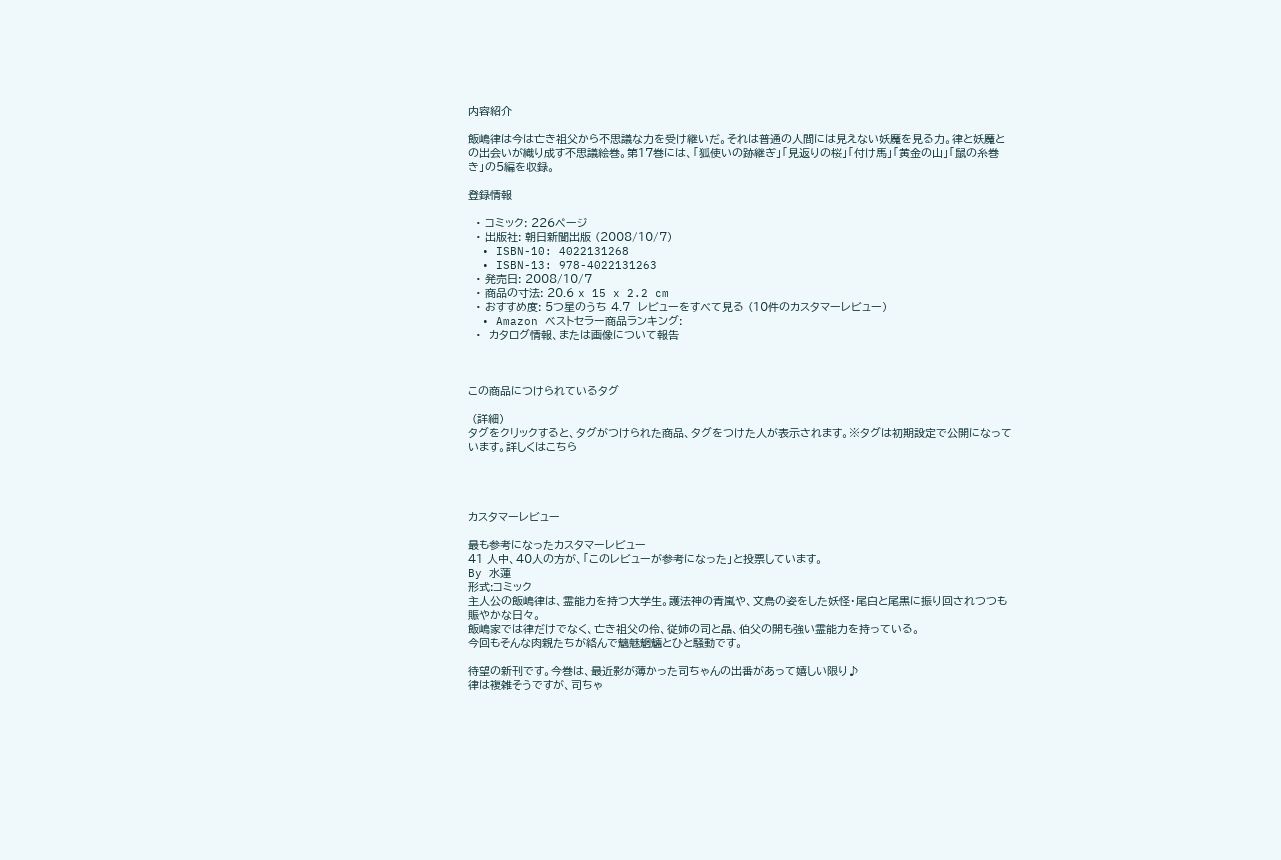内容紹介

飯嶋律は今は亡き祖父から不思議な力を受け継いだ。それは普通の人間には見えない妖魔を見る力。律と妖魔との出会いが織り成す不思議絵巻。第17巻には、「狐使いの跡継ぎ」「見返りの桜」「付け馬」「黄金の山」「鼠の糸巻き」の5編を収録。

登録情報

  • コミック: 226ページ
  • 出版社: 朝日新聞出版 (2008/10/7)
  • ISBN-10: 4022131268
  • ISBN-13: 978-4022131263
  • 発売日: 2008/10/7
  • 商品の寸法: 20.6 x 15 x 2.2 cm
  • おすすめ度: 5つ星のうち 4.7  レビューをすべて見る (10件のカスタマーレビュー)
  • Amazon ベストセラー商品ランキング:
  •  カタログ情報、または画像について報告



この商品につけられているタグ

 (詳細)
タグをクリックすると、タグがつけられた商品、タグをつけた人が表示されます。※タグは初期設定で公開になっています。詳しくはこちら




カスタマーレビュー

最も参考になったカスタマーレビュー
41 人中、40人の方が、「このレビューが参考になった」と投票しています。
By 水蓮
形式:コミック
主人公の飯嶋律は、霊能力を持つ大学生。護法神の青嵐や、文鳥の姿をした妖怪・尾白と尾黒に振り回されつつも賑やかな日々。
飯嶋家では律だけでなく、亡き祖父の伶、従姉の司と晶、伯父の開も強い霊能力を持っている。
今回もそんな肉親たちが絡んで魑魅魍魎とひと騒動です。

待望の新刊です。今巻は、最近影が薄かった司ちゃんの出番があって嬉しい限り♪
律は複雑そうですが、司ちゃ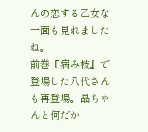んの恋する乙女な一面も見れましたね。
前巻『病み枝』で登場した八代さんも再登場。晶ちゃんと何だか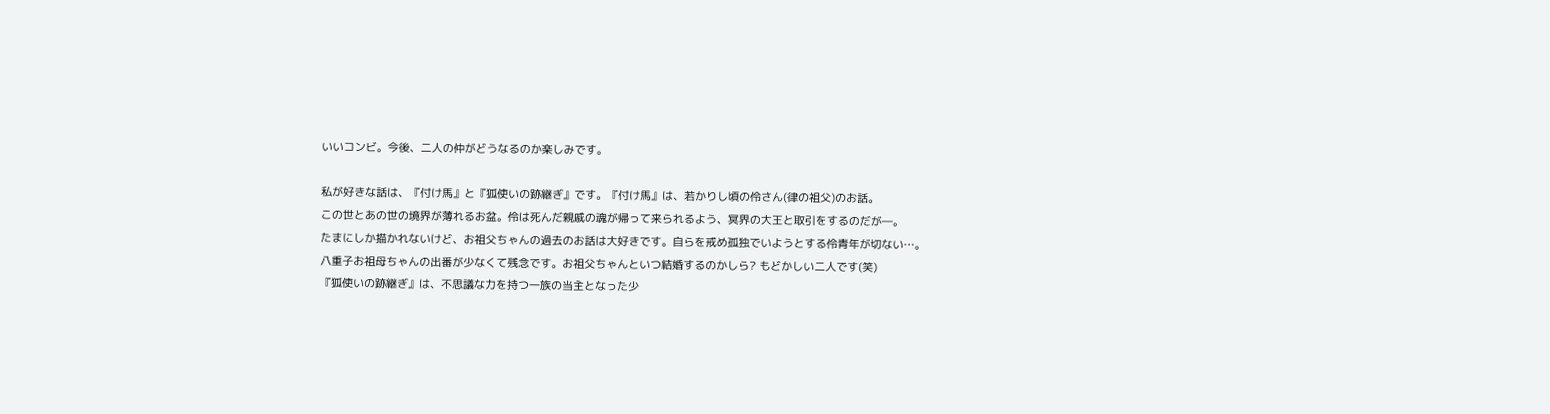いいコンビ。今後、二人の仲がどうなるのか楽しみです。

私が好きな話は、『付け馬』と『狐使いの跡継ぎ』です。『付け馬』は、若かりし頃の伶さん(律の祖父)のお話。
この世とあの世の境界が薄れるお盆。伶は死んだ親戚の魂が帰って来られるよう、冥界の大王と取引をするのだが―。
たまにしか描かれないけど、お祖父ちゃんの過去のお話は大好きです。自らを戒め孤独でいようとする伶青年が切ない…。
八重子お祖母ちゃんの出番が少なくて残念です。お祖父ちゃんといつ結婚するのかしら? もどかしい二人です(笑)
『狐使いの跡継ぎ』は、不思議な力を持つ一族の当主となった少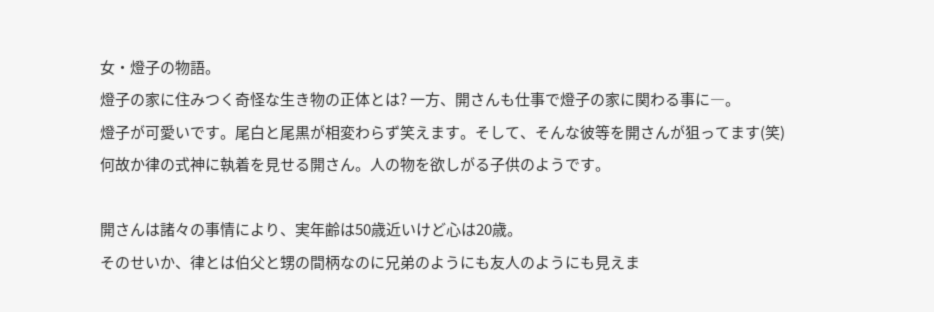女・燈子の物語。
燈子の家に住みつく奇怪な生き物の正体とは? 一方、開さんも仕事で燈子の家に関わる事に―。
燈子が可愛いです。尾白と尾黒が相変わらず笑えます。そして、そんな彼等を開さんが狙ってます(笑)
何故か律の式神に執着を見せる開さん。人の物を欲しがる子供のようです。

開さんは諸々の事情により、実年齢は50歳近いけど心は20歳。
そのせいか、律とは伯父と甥の間柄なのに兄弟のようにも友人のようにも見えま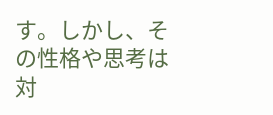す。しかし、その性格や思考は対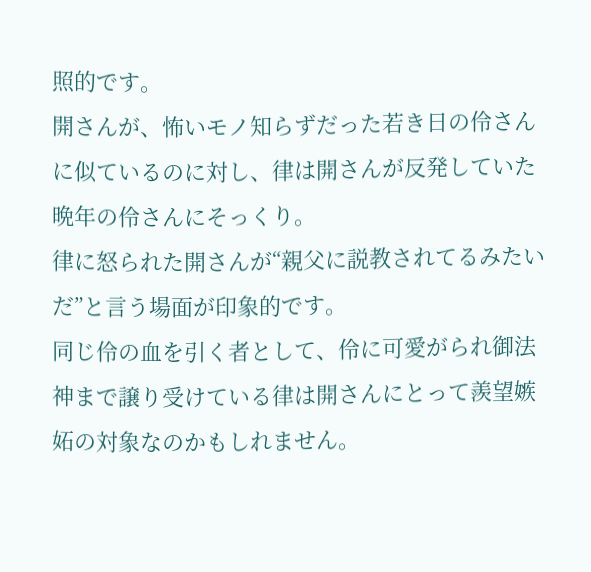照的です。
開さんが、怖いモノ知らずだった若き日の伶さんに似ているのに対し、律は開さんが反発していた晩年の伶さんにそっくり。
律に怒られた開さんが“親父に説教されてるみたいだ”と言う場面が印象的です。
同じ伶の血を引く者として、伶に可愛がられ御法神まで譲り受けている律は開さんにとって羨望嫉妬の対象なのかもしれません。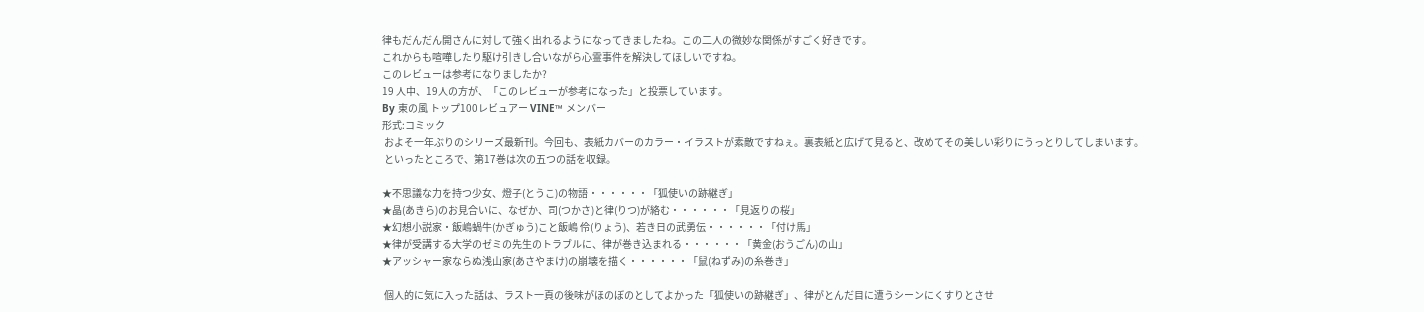律もだんだん開さんに対して強く出れるようになってきましたね。この二人の微妙な関係がすごく好きです。
これからも喧嘩したり駆け引きし合いながら心霊事件を解決してほしいですね。
このレビューは参考になりましたか?
19 人中、19人の方が、「このレビューが参考になった」と投票しています。
By 東の風 トップ100レビュアー VINE™ メンバー
形式:コミック
 およそ一年ぶりのシリーズ最新刊。今回も、表紙カバーのカラー・イラストが素敵ですねぇ。裏表紙と広げて見ると、改めてその美しい彩りにうっとりしてしまいます。
 といったところで、第17巻は次の五つの話を収録。

★不思議な力を持つ少女、燈子(とうこ)の物語・・・・・・「狐使いの跡継ぎ」
★晶(あきら)のお見合いに、なぜか、司(つかさ)と律(りつ)が絡む・・・・・・「見返りの桜」
★幻想小説家・飯嶋蝸牛(かぎゅう)こと飯嶋 伶(りょう)、若き日の武勇伝・・・・・・「付け馬」
★律が受講する大学のゼミの先生のトラブルに、律が巻き込まれる・・・・・・「黄金(おうごん)の山」
★アッシャー家ならぬ浅山家(あさやまけ)の崩壊を描く・・・・・・「鼠(ねずみ)の糸巻き」

 個人的に気に入った話は、ラスト一頁の後味がほのぼのとしてよかった「狐使いの跡継ぎ」、律がとんだ目に遭うシーンにくすりとさせ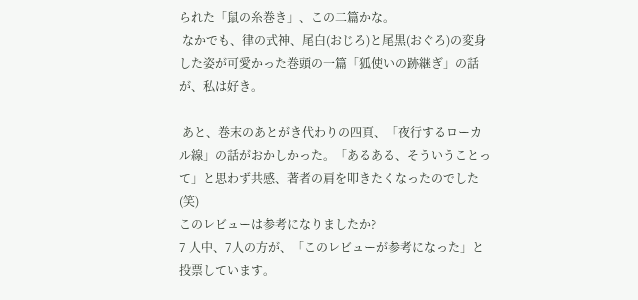られた「鼠の糸巻き」、この二篇かな。
 なかでも、律の式神、尾白(おじろ)と尾黒(おぐろ)の変身した姿が可愛かった巻頭の一篇「狐使いの跡継ぎ」の話が、私は好き。

 あと、巻末のあとがき代わりの四頁、「夜行するローカル線」の話がおかしかった。「あるある、そういうことって」と思わず共感、著者の肩を叩きたくなったのでした(笑)
このレビューは参考になりましたか?
7 人中、7人の方が、「このレビューが参考になった」と投票しています。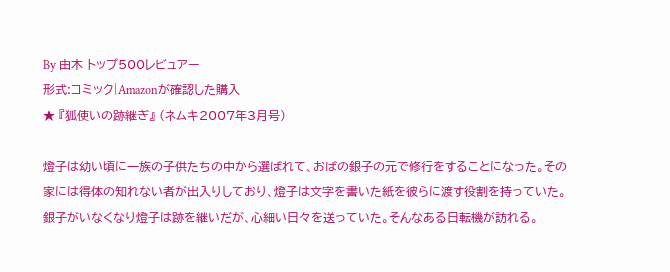By 由木 トップ500レビュアー
形式:コミック|Amazonが確認した購入
★ 『狐使いの跡継ぎ』 (ネムキ2007年3月号)

燈子は幼い頃に一族の子供たちの中から選ばれて、おばの銀子の元で修行をすることになった。その家には得体の知れない者が出入りしており、燈子は文字を書いた紙を彼らに渡す役割を持っていた。銀子がいなくなり燈子は跡を継いだが、心細い日々を送っていた。そんなある日転機が訪れる。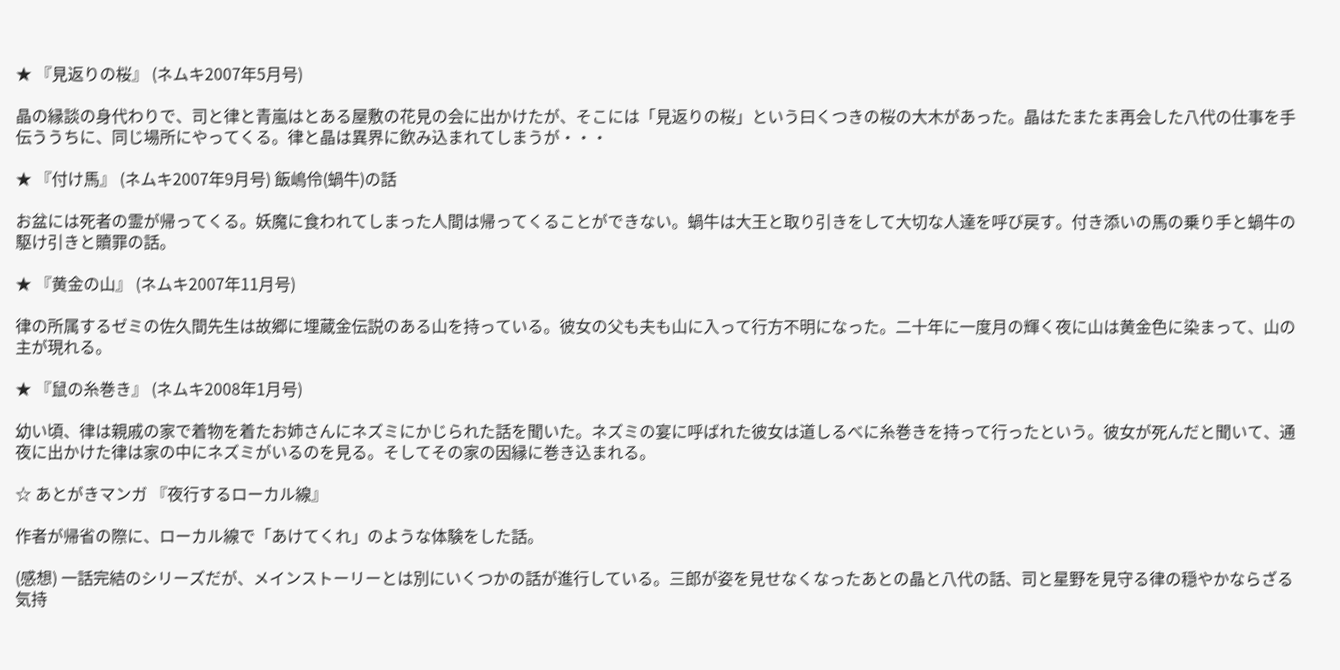★ 『見返りの桜』 (ネムキ2007年5月号)

晶の縁談の身代わりで、司と律と青嵐はとある屋敷の花見の会に出かけたが、そこには「見返りの桜」という曰くつきの桜の大木があった。晶はたまたま再会した八代の仕事を手伝ううちに、同じ場所にやってくる。律と晶は異界に飲み込まれてしまうが・・・

★ 『付け馬』 (ネムキ2007年9月号) 飯嶋伶(蝸牛)の話

お盆には死者の霊が帰ってくる。妖魔に食われてしまった人間は帰ってくることができない。蝸牛は大王と取り引きをして大切な人達を呼び戻す。付き添いの馬の乗り手と蝸牛の駆け引きと贖罪の話。

★ 『黄金の山』 (ネムキ2007年11月号)

律の所属するゼミの佐久間先生は故郷に埋蔵金伝説のある山を持っている。彼女の父も夫も山に入って行方不明になった。二十年に一度月の輝く夜に山は黄金色に染まって、山の主が現れる。

★ 『鼠の糸巻き』 (ネムキ2008年1月号)

幼い頃、律は親戚の家で着物を着たお姉さんにネズミにかじられた話を聞いた。ネズミの宴に呼ばれた彼女は道しるべに糸巻きを持って行ったという。彼女が死んだと聞いて、通夜に出かけた律は家の中にネズミがいるのを見る。そしてその家の因縁に巻き込まれる。

☆ あとがきマンガ 『夜行するローカル線』

作者が帰省の際に、ローカル線で「あけてくれ」のような体験をした話。

(感想) 一話完結のシリーズだが、メインストーリーとは別にいくつかの話が進行している。三郎が姿を見せなくなったあとの晶と八代の話、司と星野を見守る律の穏やかならざる気持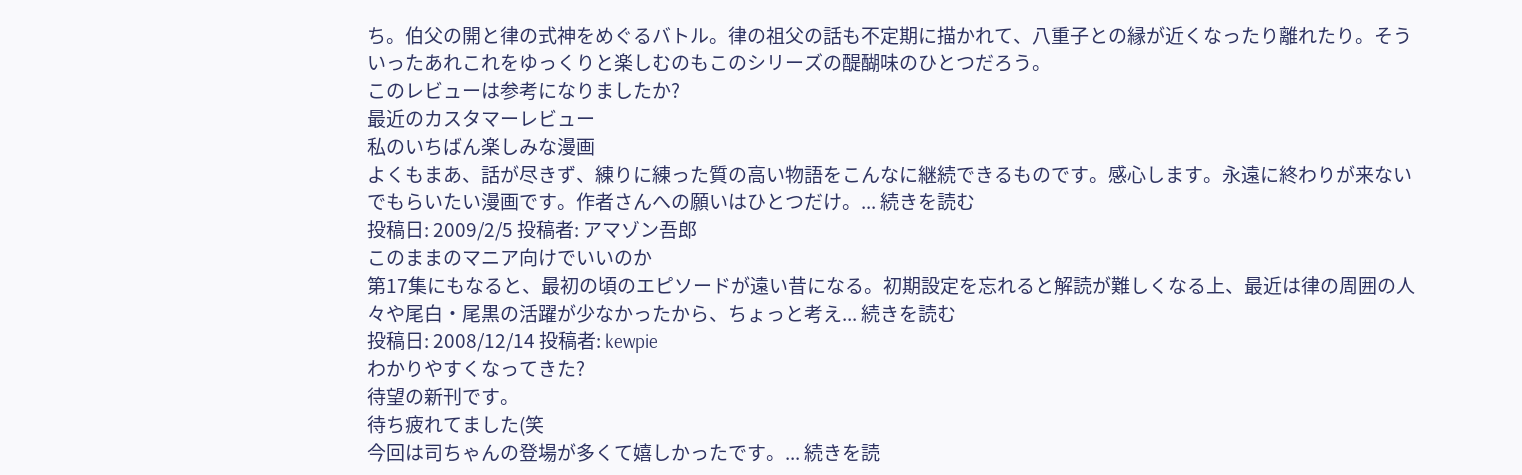ち。伯父の開と律の式神をめぐるバトル。律の祖父の話も不定期に描かれて、八重子との縁が近くなったり離れたり。そういったあれこれをゆっくりと楽しむのもこのシリーズの醍醐味のひとつだろう。
このレビューは参考になりましたか?
最近のカスタマーレビュー
私のいちばん楽しみな漫画
よくもまあ、話が尽きず、練りに練った質の高い物語をこんなに継続できるものです。感心します。永遠に終わりが来ないでもらいたい漫画です。作者さんへの願いはひとつだけ。... 続きを読む
投稿日: 2009/2/5 投稿者: アマゾン吾郎
このままのマニア向けでいいのか
第17集にもなると、最初の頃のエピソードが遠い昔になる。初期設定を忘れると解読が難しくなる上、最近は律の周囲の人々や尾白・尾黒の活躍が少なかったから、ちょっと考え... 続きを読む
投稿日: 2008/12/14 投稿者: kewpie
わかりやすくなってきた?
待望の新刊です。
待ち疲れてました(笑
今回は司ちゃんの登場が多くて嬉しかったです。... 続きを読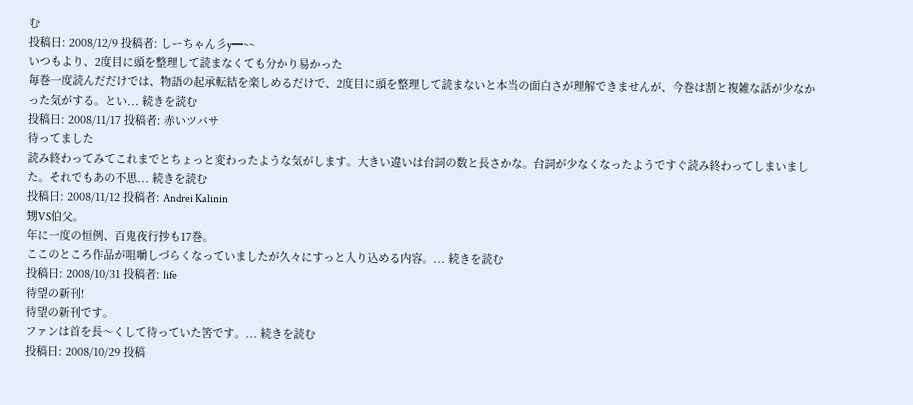む
投稿日: 2008/12/9 投稿者: しーちゃん彡y━~~
いつもより、2度目に頭を整理して読まなくても分かり易かった
毎巻一度読んだだけでは、物語の起承転結を楽しめるだけで、2度目に頭を整理して読まないと本当の面白さが理解できませんが、今巻は割と複雑な話が少なかった気がする。とい... 続きを読む
投稿日: 2008/11/17 投稿者: 赤いツバサ
待ってました
読み終わってみてこれまでとちょっと変わったような気がします。大きい違いは台詞の数と長さかな。台詞が少なくなったようですぐ読み終わってしまいました。それでもあの不思... 続きを読む
投稿日: 2008/11/12 投稿者: Andrei Kalinin
甥VS伯父。
年に一度の恒例、百鬼夜行抄も17巻。
ここのところ作品が咀嚼しづらくなっていましたが久々にすっと入り込める内容。... 続きを読む
投稿日: 2008/10/31 投稿者: life
待望の新刊!
待望の新刊です。
ファンは首を長〜くして待っていた筈です。... 続きを読む
投稿日: 2008/10/29 投稿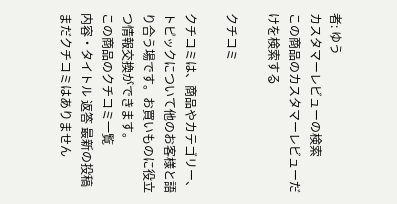者: ゆう
カスタマーレビューの検索
この商品のカスタマーレビューだけを検索する

クチコミ

クチコミは、商品やカテゴリー、トピックについて他のお客様と語り合う場です。お買いものに役立つ情報交換ができます。
この商品のクチコミ一覧
内容・タイトル 返答 最新の投稿
まだクチコミはありません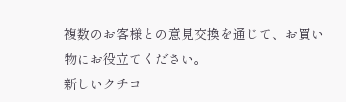複数のお客様との意見交換を通じて、お買い物にお役立てください。
新しいクチコ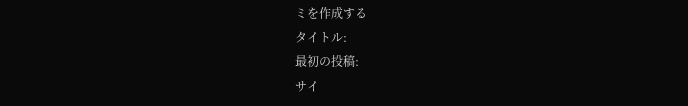ミを作成する
タイトル:
最初の投稿:
サイ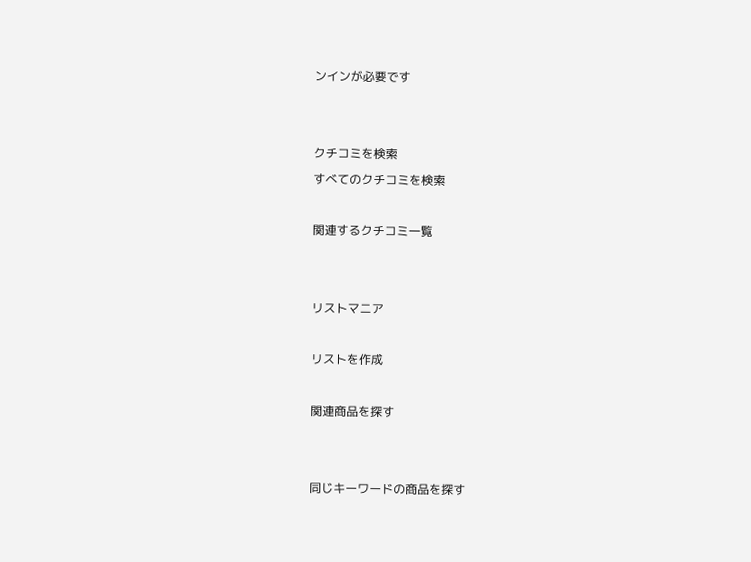ンインが必要です


クチコミを検索
すべてのクチコミを検索

関連するクチコミ一覧


リストマニア

リストを作成

関連商品を探す


同じキーワードの商品を探す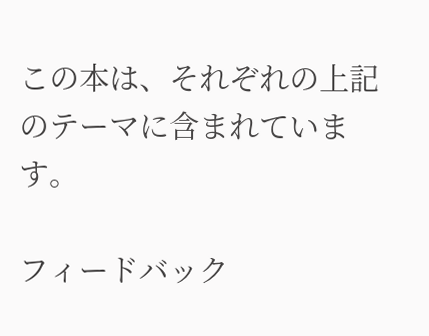この本は、それぞれの上記のテーマに含まれています。

フィードバック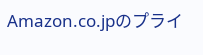Amazon.co.jpのプライ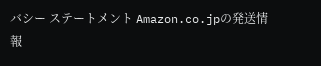バシー ステートメント Amazon.co.jpの発送情報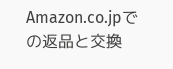Amazon.co.jpでの返品と交換